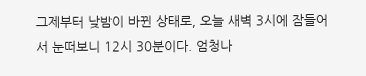그제부터 낮밤이 바뀐 상태로, 오늘 새벽 3시에 잠들어서 눈떠보니 12시 30분이다. 엄청나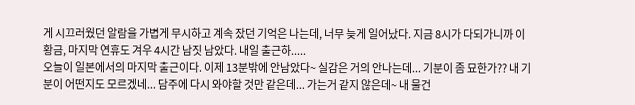게 시끄러웠던 알람을 가볍게 무시하고 계속 잤던 기억은 나는데, 너무 늦게 일어났다. 지금 8시가 다되가니까 이 황금, 마지막 연휴도 겨우 4시간 남짓 남았다. 내일 출근하.....
오늘이 일본에서의 마지막 출근이다. 이제 13분밖에 안남았다~ 실감은 거의 안나는데... 기분이 좀 묘한가?? 내 기분이 어떤지도 모르겠네... 담주에 다시 와야할 것만 같은데... 가는거 같지 않은데~ 내 물건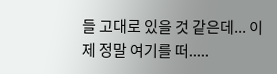들 고대로 있을 것 같은데... 이제 정말 여기를 떠.....